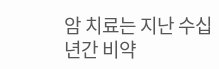암 치료는 지난 수십 년간 비약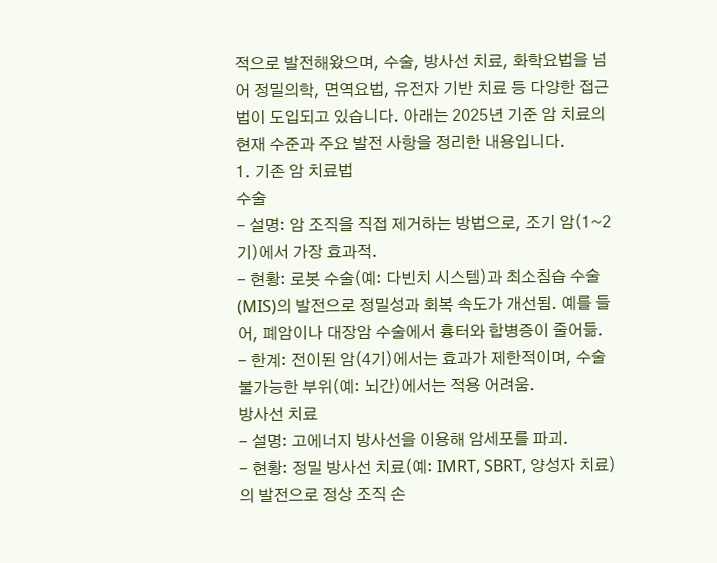적으로 발전해왔으며, 수술, 방사선 치료, 화학요법을 넘어 정밀의학, 면역요법, 유전자 기반 치료 등 다양한 접근법이 도입되고 있습니다. 아래는 2025년 기준 암 치료의 현재 수준과 주요 발전 사항을 정리한 내용입니다.
1. 기존 암 치료법
수술
- 설명: 암 조직을 직접 제거하는 방법으로, 조기 암(1~2기)에서 가장 효과적.
- 현황: 로봇 수술(예: 다빈치 시스템)과 최소침습 수술(MIS)의 발전으로 정밀성과 회복 속도가 개선됨. 예를 들어, 폐암이나 대장암 수술에서 흉터와 합병증이 줄어듦.
- 한계: 전이된 암(4기)에서는 효과가 제한적이며, 수술 불가능한 부위(예: 뇌간)에서는 적용 어려움.
방사선 치료
- 설명: 고에너지 방사선을 이용해 암세포를 파괴.
- 현황: 정밀 방사선 치료(예: IMRT, SBRT, 양성자 치료)의 발전으로 정상 조직 손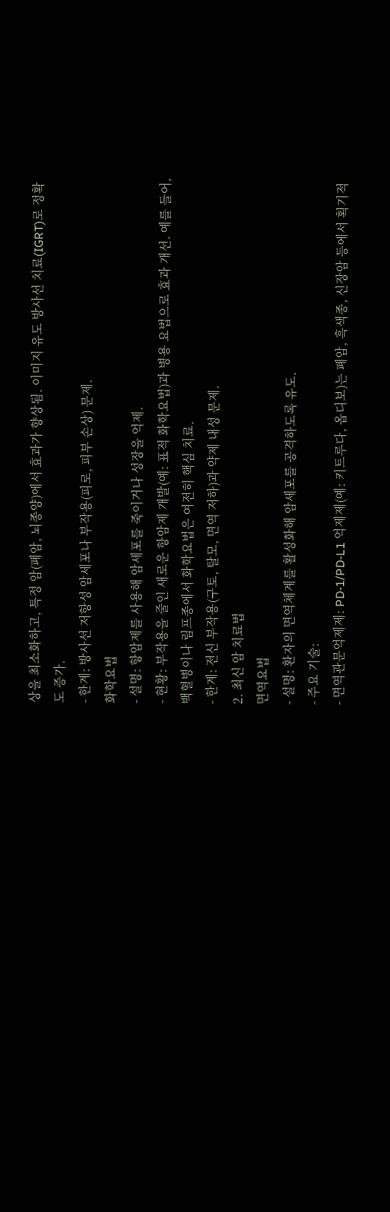상을 최소화하고, 특정 암(폐암, 뇌종양)에서 효과가 향상됨. 이미지 유도 방사선 치료(IGRT)로 정확도 증가.
- 한계: 방사선 저항성 암세포나 부작용(피로, 피부 손상) 문제.
화학요법
- 설명: 항암제를 사용해 암세포를 죽이거나 성장을 억제.
- 현황: 부작용을 줄인 새로운 항암제 개발(예: 표적 화학요법)과 병용 요법으로 효과 개선. 예를 들어, 백혈병이나 림프종에서 화학요법은 여전히 핵심 치료.
- 한계: 전신 부작용(구토, 탈모, 면역 저하)과 약제 내성 문제.
2. 최신 암 치료법
면역요법
- 설명: 환자의 면역체계를 활성화해 암세포를 공격하도록 유도.
- 주요 기술:
- 면역관문억제제: PD-1/PD-L1 억제제(예: 키트루다, 옵디보)는 폐암, 흑색종, 신장암 등에서 획기적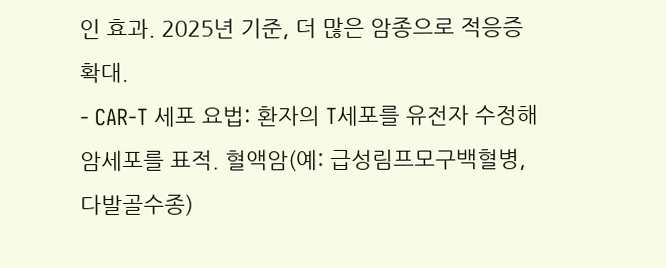인 효과. 2025년 기준, 더 많은 암종으로 적응증 확대.
- CAR-T 세포 요법: 환자의 T세포를 유전자 수정해 암세포를 표적. 혈액암(예: 급성림프모구백혈병, 다발골수종)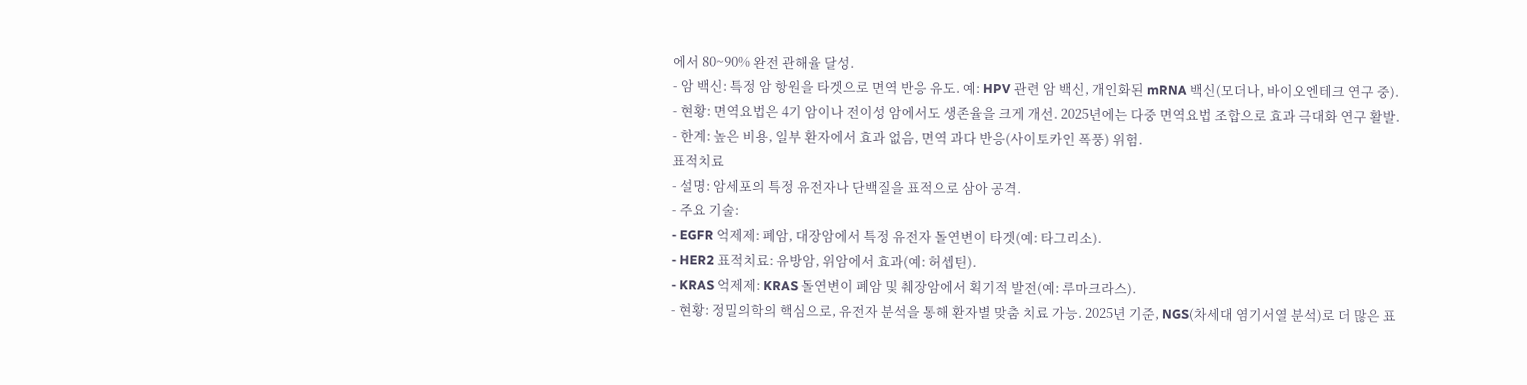에서 80~90% 완전 관해율 달성.
- 암 백신: 특정 암 항원을 타겟으로 면역 반응 유도. 예: HPV 관련 암 백신, 개인화된 mRNA 백신(모더나, 바이오엔테크 연구 중).
- 현황: 면역요법은 4기 암이나 전이성 암에서도 생존율을 크게 개선. 2025년에는 다중 면역요법 조합으로 효과 극대화 연구 활발.
- 한계: 높은 비용, 일부 환자에서 효과 없음, 면역 과다 반응(사이토카인 폭풍) 위험.
표적치료
- 설명: 암세포의 특정 유전자나 단백질을 표적으로 삼아 공격.
- 주요 기술:
- EGFR 억제제: 폐암, 대장암에서 특정 유전자 돌연변이 타겟(예: 타그리소).
- HER2 표적치료: 유방암, 위암에서 효과(예: 허셉틴).
- KRAS 억제제: KRAS 돌연변이 폐암 및 췌장암에서 획기적 발전(예: 루마크라스).
- 현황: 정밀의학의 핵심으로, 유전자 분석을 통해 환자별 맞춤 치료 가능. 2025년 기준, NGS(차세대 염기서열 분석)로 더 많은 표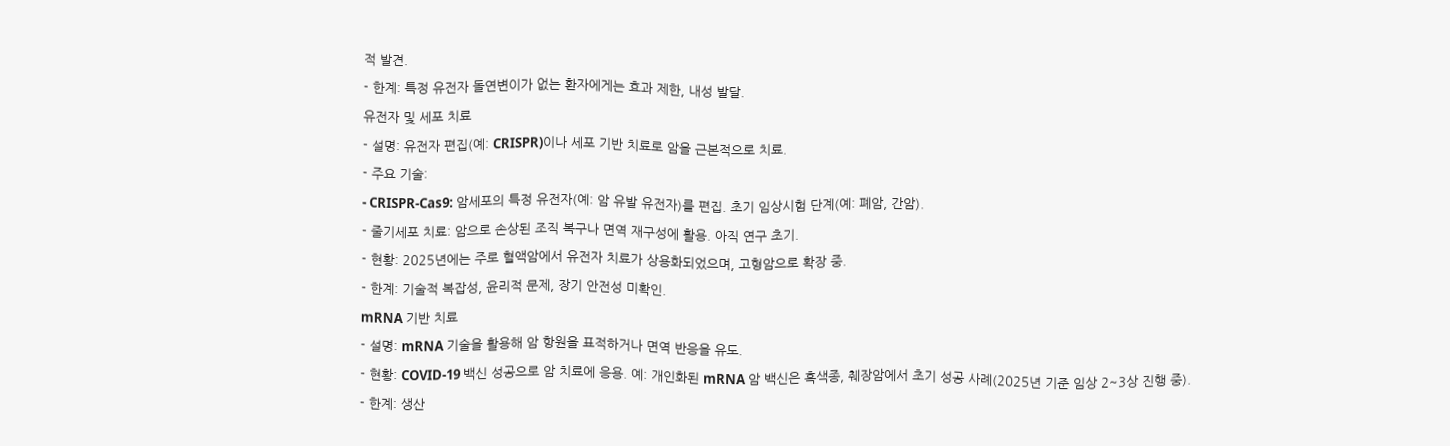적 발견.
- 한계: 특정 유전자 돌연변이가 없는 환자에게는 효과 제한, 내성 발달.
유전자 및 세포 치료
- 설명: 유전자 편집(예: CRISPR)이나 세포 기반 치료로 암을 근본적으로 치료.
- 주요 기술:
- CRISPR-Cas9: 암세포의 특정 유전자(예: 암 유발 유전자)를 편집. 초기 임상시험 단계(예: 폐암, 간암).
- 줄기세포 치료: 암으로 손상된 조직 복구나 면역 재구성에 활용. 아직 연구 초기.
- 현황: 2025년에는 주로 혈액암에서 유전자 치료가 상용화되었으며, 고형암으로 확장 중.
- 한계: 기술적 복잡성, 윤리적 문제, 장기 안전성 미확인.
mRNA 기반 치료
- 설명: mRNA 기술을 활용해 암 항원을 표적하거나 면역 반응을 유도.
- 현황: COVID-19 백신 성공으로 암 치료에 응용. 예: 개인화된 mRNA 암 백신은 흑색종, 췌장암에서 초기 성공 사례(2025년 기준 임상 2~3상 진행 중).
- 한계: 생산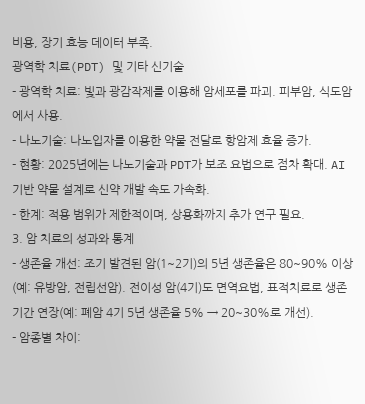비용, 장기 효능 데이터 부족.
광역학 치료(PDT) 및 기타 신기술
- 광역학 치료: 빛과 광감작제를 이용해 암세포를 파괴. 피부암, 식도암에서 사용.
- 나노기술: 나노입자를 이용한 약물 전달로 항암제 효율 증가.
- 현황: 2025년에는 나노기술과 PDT가 보조 요법으로 점차 확대. AI 기반 약물 설계로 신약 개발 속도 가속화.
- 한계: 적용 범위가 제한적이며, 상용화까지 추가 연구 필요.
3. 암 치료의 성과와 통계
- 생존율 개선: 조기 발견된 암(1~2기)의 5년 생존율은 80~90% 이상(예: 유방암, 전립선암). 전이성 암(4기)도 면역요법, 표적치료로 생존 기간 연장(예: 폐암 4기 5년 생존율 5% → 20~30%로 개선).
- 암종별 차이: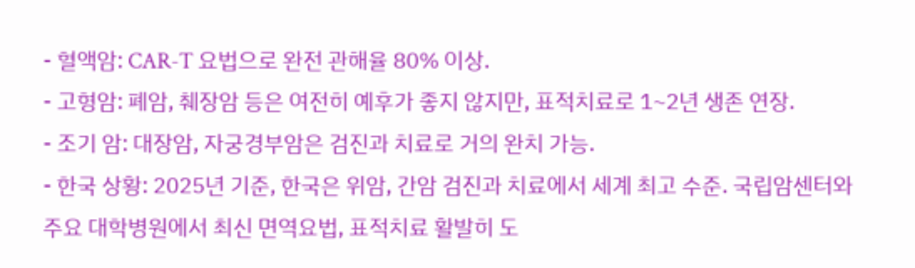- 혈액암: CAR-T 요법으로 완전 관해율 80% 이상.
- 고형암: 폐암, 췌장암 등은 여전히 예후가 좋지 않지만, 표적치료로 1~2년 생존 연장.
- 조기 암: 대장암, 자궁경부암은 검진과 치료로 거의 완치 가능.
- 한국 상황: 2025년 기준, 한국은 위암, 간암 검진과 치료에서 세계 최고 수준. 국립암센터와 주요 대학병원에서 최신 면역요법, 표적치료 활발히 도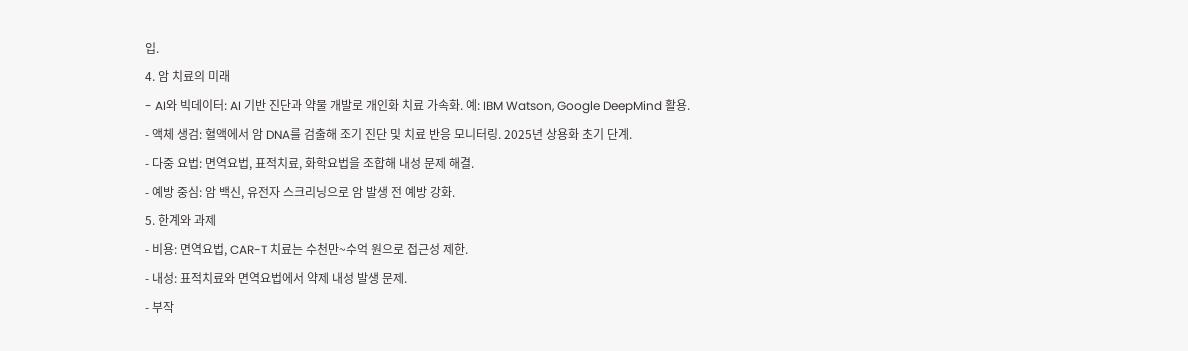입.
4. 암 치료의 미래
- AI와 빅데이터: AI 기반 진단과 약물 개발로 개인화 치료 가속화. 예: IBM Watson, Google DeepMind 활용.
- 액체 생검: 혈액에서 암 DNA를 검출해 조기 진단 및 치료 반응 모니터링. 2025년 상용화 초기 단계.
- 다중 요법: 면역요법, 표적치료, 화학요법을 조합해 내성 문제 해결.
- 예방 중심: 암 백신, 유전자 스크리닝으로 암 발생 전 예방 강화.
5. 한계와 과제
- 비용: 면역요법, CAR-T 치료는 수천만~수억 원으로 접근성 제한.
- 내성: 표적치료와 면역요법에서 약제 내성 발생 문제.
- 부작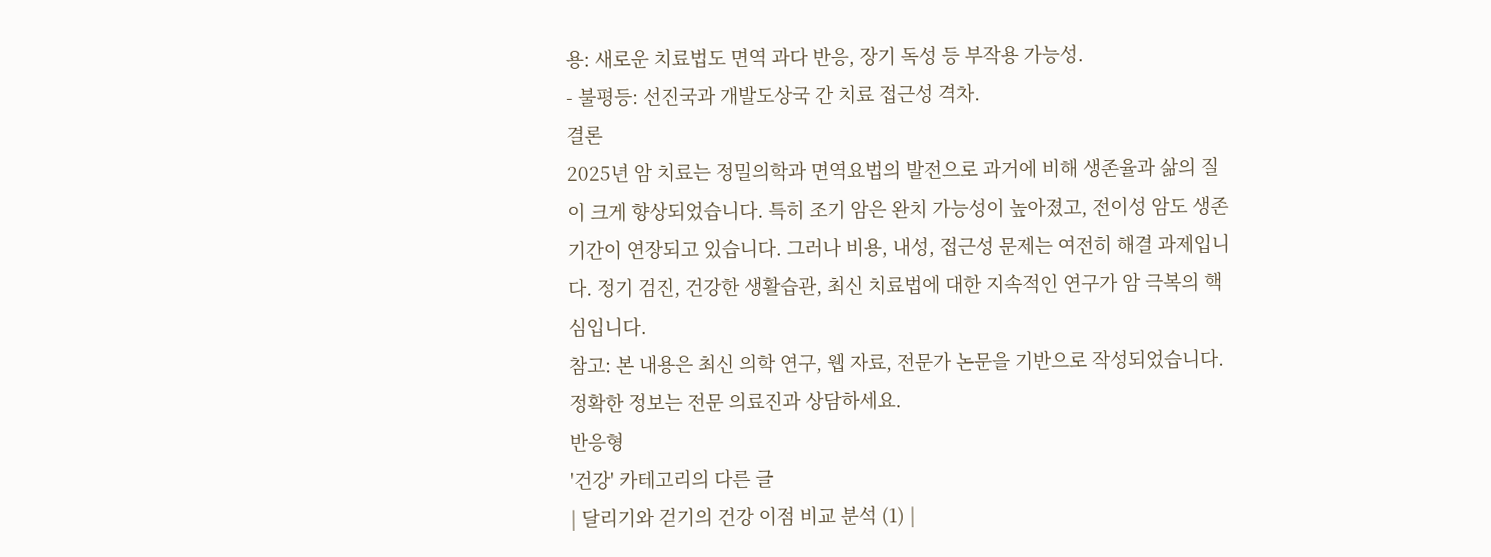용: 새로운 치료법도 면역 과다 반응, 장기 독성 등 부작용 가능성.
- 불평등: 선진국과 개발도상국 간 치료 접근성 격차.
결론
2025년 암 치료는 정밀의학과 면역요법의 발전으로 과거에 비해 생존율과 삶의 질이 크게 향상되었습니다. 특히 조기 암은 완치 가능성이 높아졌고, 전이성 암도 생존 기간이 연장되고 있습니다. 그러나 비용, 내성, 접근성 문제는 여전히 해결 과제입니다. 정기 검진, 건강한 생활습관, 최신 치료법에 대한 지속적인 연구가 암 극복의 핵심입니다.
참고: 본 내용은 최신 의학 연구, 웹 자료, 전문가 논문을 기반으로 작성되었습니다. 정확한 정보는 전문 의료진과 상담하세요.
반응형
'건강' 카테고리의 다른 글
| 달리기와 걷기의 건강 이점 비교 분석 (1) |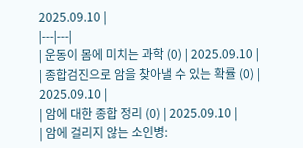2025.09.10 |
|---|---|
| 운동이 몸에 미치는 과학 (0) | 2025.09.10 |
| 종합검진으로 암을 찾아낼 수 있는 확률 (0) | 2025.09.10 |
| 암에 대한 종합 정리 (0) | 2025.09.10 |
| 암에 걸리지 않는 소인병: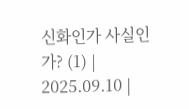신화인가 사실인가? (1) | 2025.09.10 |